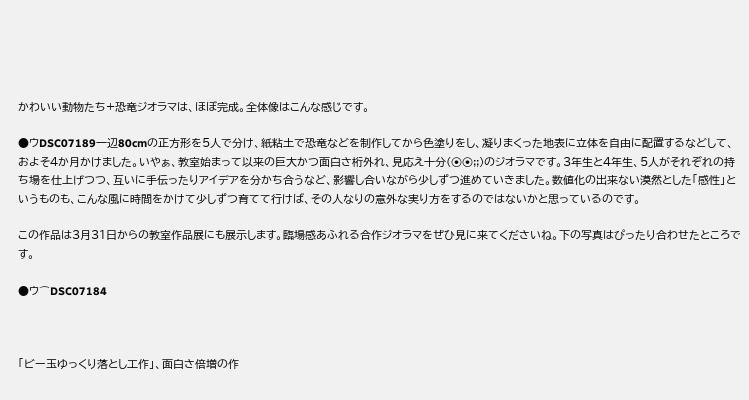かわいい動物たち+恐竜ジオラマは、ほぼ完成。全体像はこんな感じです。

●ウDSC07189一辺80cmの正方形を5人で分け、紙粘土で恐竜などを制作してから色塗りをし、凝りまくった地表に立体を自由に配置するなどして、およそ4か月かけました。いやぁ、教室始まって以来の巨大かつ面白さ桁外れ、見応え十分(⦿⦿;;)のジオラマです。3年生と4年生、5人がそれぞれの持ち場を仕上げつつ、互いに手伝ったりアイデアを分かち合うなど、影響し合いながら少しずつ進めていきました。数値化の出来ない漠然とした「感性」というものも、こんな風に時間をかけて少しずつ育てて行けば、その人なりの意外な実り方をするのではないかと思っているのです。

この作品は3月31日からの教室作品展にも展示します。臨場感あふれる合作ジオラマをぜひ見に来てくださいね。下の写真はぴったり合わせたところです。

●ウ⌒DSC07184



「ビー玉ゆっくり落とし工作」、面白さ倍増の作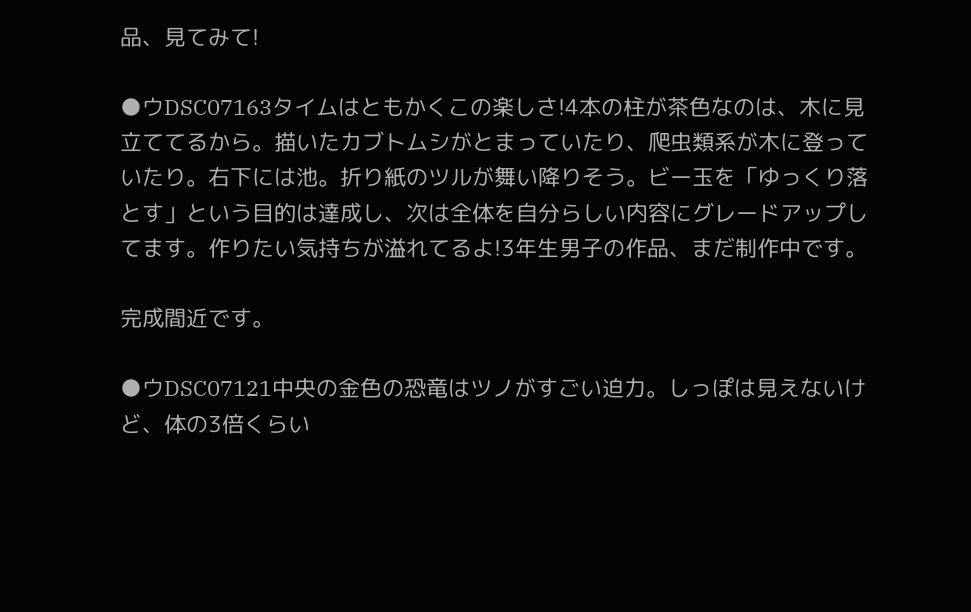品、見てみて!

●ウDSC07163タイムはともかくこの楽しさ!4本の柱が茶色なのは、木に見立ててるから。描いたカブトムシがとまっていたり、爬虫類系が木に登っていたり。右下には池。折り紙のツルが舞い降りそう。ビー玉を「ゆっくり落とす」という目的は達成し、次は全体を自分らしい内容にグレードアップしてます。作りたい気持ちが溢れてるよ!3年生男子の作品、まだ制作中です。

完成間近です。

●ウDSC07121中央の金色の恐竜はツノがすごい迫力。しっぽは見えないけど、体の3倍くらい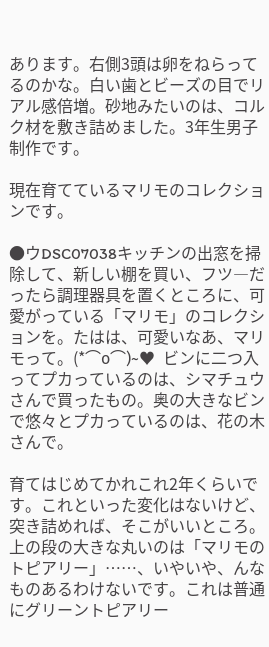あります。右側3頭は卵をねらってるのかな。白い歯とビーズの目でリアル感倍増。砂地みたいのは、コルク材を敷き詰めました。3年生男子制作です。

現在育てているマリモのコレクションです。

●ウDSC07038キッチンの出窓を掃除して、新しい棚を買い、フツ―だったら調理器具を置くところに、可愛がっている「マリモ」のコレクションを。たはは、可愛いなあ、マリモって。(*⌒о⌒)~♥  ビンに二つ入ってプカっているのは、シマチュウさんで買ったもの。奥の大きなビンで悠々とプカっているのは、花の木さんで。

育てはじめてかれこれ2年くらいです。これといった変化はないけど、突き詰めれば、そこがいいところ。上の段の大きな丸いのは「マリモのトピアリー」……、いやいや、んなものあるわけないです。これは普通にグリーントピアリー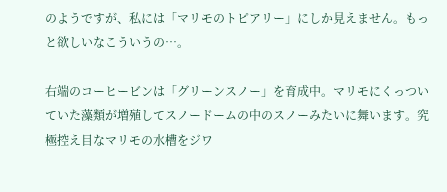のようですが、私には「マリモのトピアリー」にしか見えません。もっと欲しいなこういうの…。

右端のコーヒービンは「グリーンスノー」を育成中。マリモにくっついていた藻類が増殖してスノードームの中のスノーみたいに舞います。究極控え目なマリモの水槽をジワ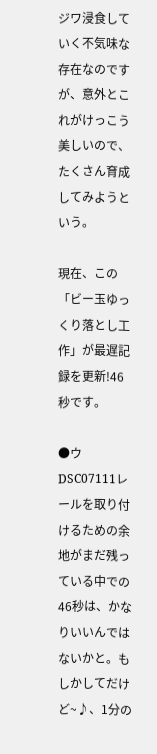ジワ浸食していく不気味な存在なのですが、意外とこれがけっこう美しいので、たくさん育成してみようという。

現在、この「ビー玉ゆっくり落とし工作」が最遅記録を更新!46秒です。

●ウDSC07111レールを取り付けるための余地がまだ残っている中での46秒は、かなりいいんではないかと。もしかしてだけど~♪、1分の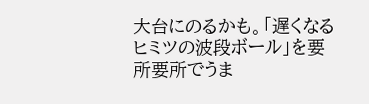大台にのるかも。「遅くなるヒミツの波段ボール」を要所要所でうま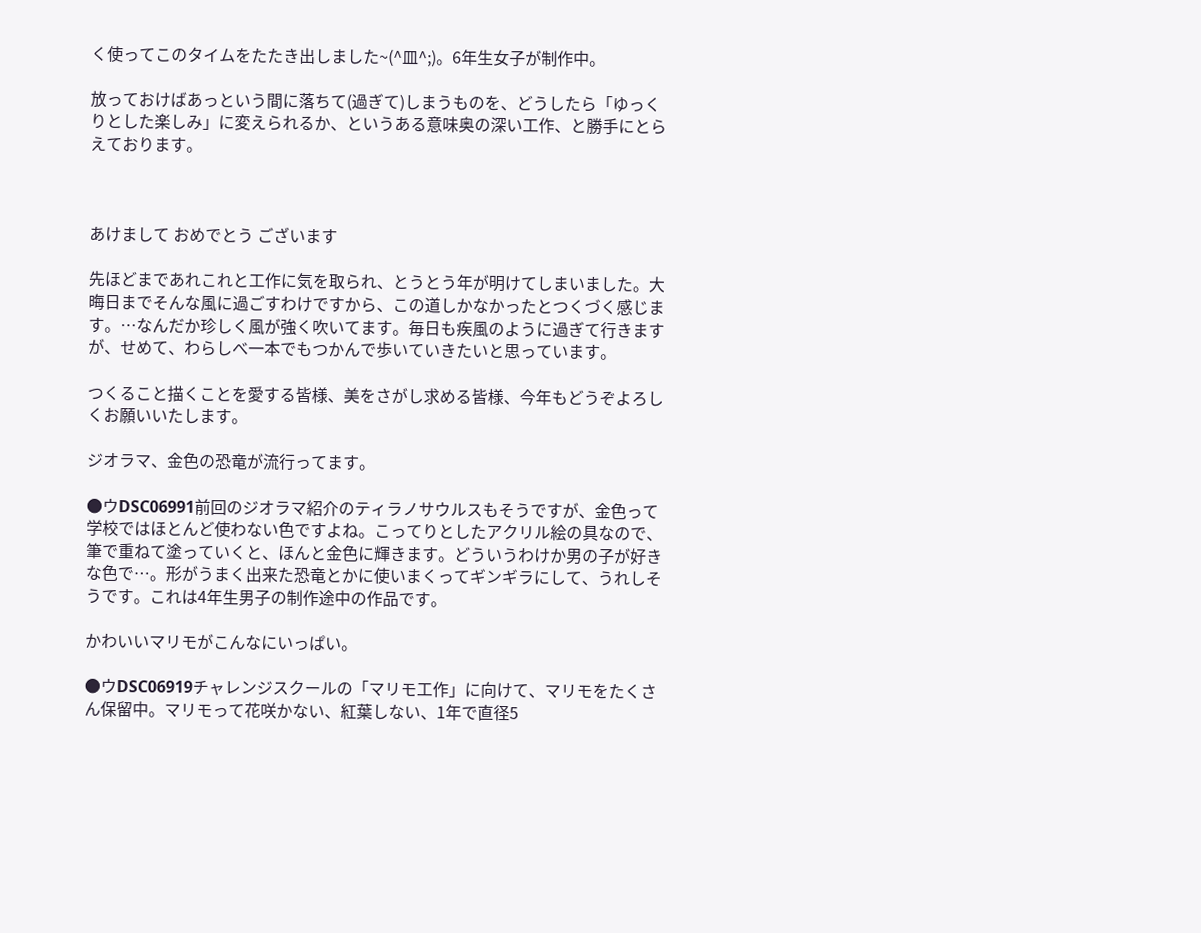く使ってこのタイムをたたき出しました~(^皿^;)。6年生女子が制作中。

放っておけばあっという間に落ちて(過ぎて)しまうものを、どうしたら「ゆっくりとした楽しみ」に変えられるか、というある意味奥の深い工作、と勝手にとらえております。



あけまして おめでとう ございます

先ほどまであれこれと工作に気を取られ、とうとう年が明けてしまいました。大晦日までそんな風に過ごすわけですから、この道しかなかったとつくづく感じます。…なんだか珍しく風が強く吹いてます。毎日も疾風のように過ぎて行きますが、せめて、わらしべ一本でもつかんで歩いていきたいと思っています。

つくること描くことを愛する皆様、美をさがし求める皆様、今年もどうぞよろしくお願いいたします。

ジオラマ、金色の恐竜が流行ってます。

●ウDSC06991前回のジオラマ紹介のティラノサウルスもそうですが、金色って学校ではほとんど使わない色ですよね。こってりとしたアクリル絵の具なので、筆で重ねて塗っていくと、ほんと金色に輝きます。どういうわけか男の子が好きな色で…。形がうまく出来た恐竜とかに使いまくってギンギラにして、うれしそうです。これは4年生男子の制作途中の作品です。

かわいいマリモがこんなにいっぱい。

●ウDSC06919チャレンジスクールの「マリモ工作」に向けて、マリモをたくさん保留中。マリモって花咲かない、紅葉しない、1年で直径5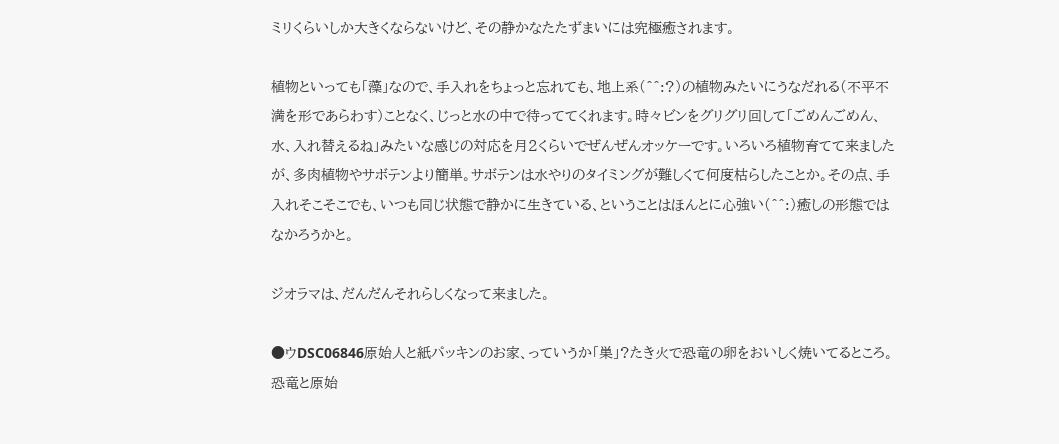ミリくらいしか大きくならないけど、その静かなたたずまいには究極癒されます。

植物といっても「藻」なので、手入れをちょっと忘れても、地上系(^^:?)の植物みたいにうなだれる(不平不満を形であらわす)ことなく、じっと水の中で待っててくれます。時々ビンをグリグリ回して「ごめんごめん、水、入れ替えるね」みたいな感じの対応を月2くらいでぜんぜんオッケーです。いろいろ植物育てて来ましたが、多肉植物やサボテンより簡単。サボテンは水やりのタイミングが難しくて何度枯らしたことか。その点、手入れそこそこでも、いつも同じ状態で静かに生きている、ということはほんとに心強い(^^:)癒しの形態ではなかろうかと。

ジオラマは、だんだんそれらしくなって来ました。

●ウDSC06846原始人と紙パッキンのお家、っていうか「巣」?たき火で恐竜の卵をおいしく焼いてるところ。恐竜と原始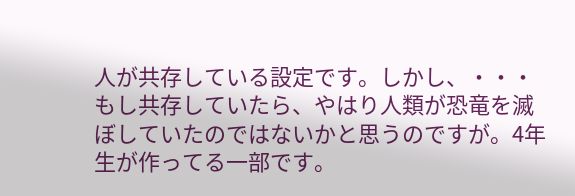人が共存している設定です。しかし、・・・もし共存していたら、やはり人類が恐竜を滅ぼしていたのではないかと思うのですが。4年生が作ってる一部です。